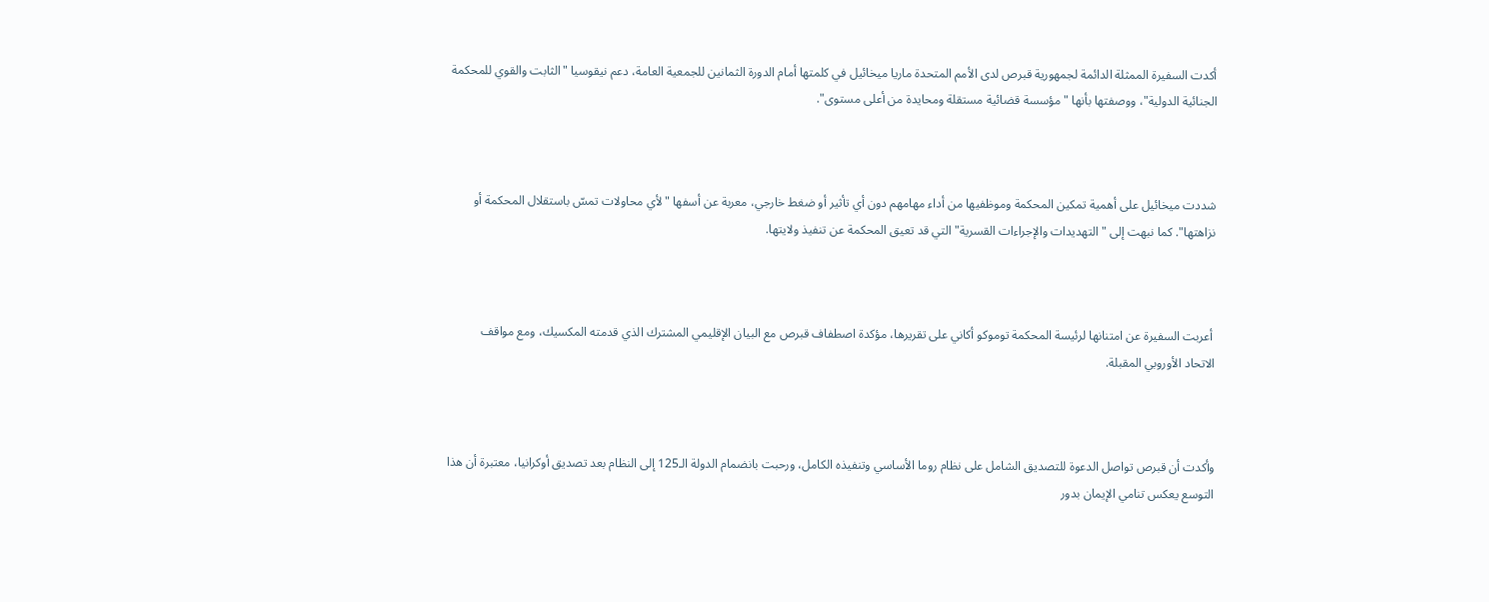أكدت السفيرة الممثلة الدائمة لجمهورية قبرص لدى الأمم المتحدة ماريا ميخائيل في كلمتها أمام الدورة الثمانين للجمعية العامة، دعم نيقوسيا "الثابت والقوي للمحكمة الجنائية الدولية"، ووصفتها بأنها "مؤسسة قضائية مستقلة ومحايدة من أعلى مستوى".



شددت ميخائيل على أهمية تمكين المحكمة وموظفيها من أداء مهامهم دون أي تأثير أو ضغط خارجي، معربة عن أسفها "لأي محاولات تمسّ باستقلال المحكمة أو نزاهتها". كما نبهت إلى "التهديدات والإجراءات القسرية" التي قد تعيق المحكمة عن تنفيذ ولايتها.



 أعربت السفيرة عن امتنانها لرئيسة المحكمة توموكو أكاني على تقريرها، مؤكدة اصطفاف قبرص مع البيان الإقليمي المشترك الذي قدمته المكسيك، ومع مواقف الاتحاد الأوروبي المقبلة.



وأكدت أن قبرص تواصل الدعوة للتصديق الشامل على نظام روما الأساسي وتنفيذه الكامل، ورحبت بانضمام الدولة الـ125 إلى النظام بعد تصديق أوكرانيا، معتبرة أن هذا التوسع يعكس تنامي الإيمان بدور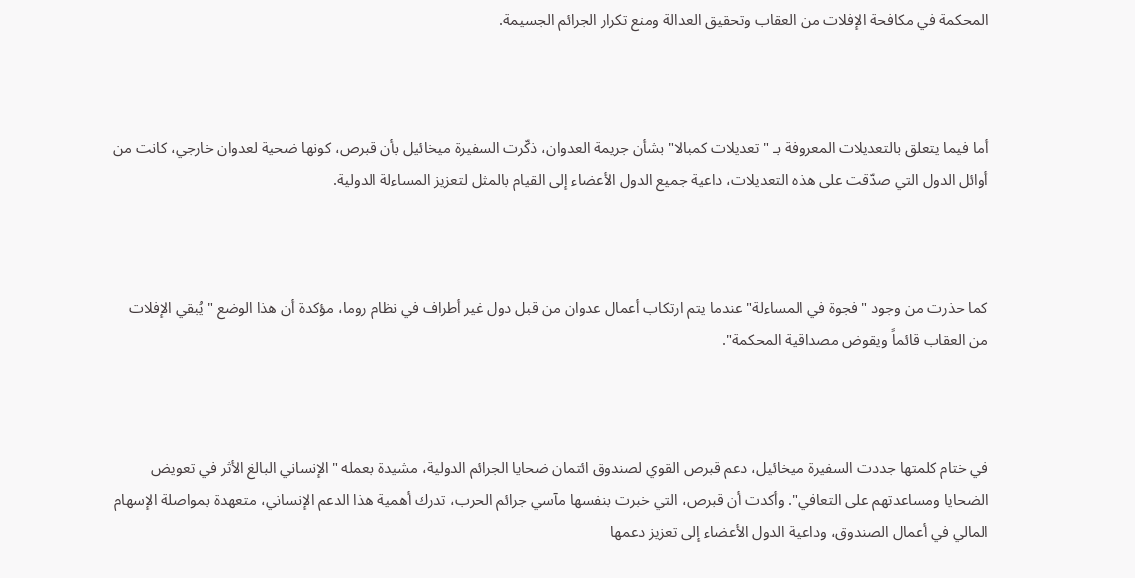المحكمة في مكافحة الإفلات من العقاب وتحقيق العدالة ومنع تكرار الجرائم الجسيمة.



أما فيما يتعلق بالتعديلات المعروفة بـ "تعديلات كمبالا" بشأن جريمة العدوان، ذكّرت السفيرة ميخائيل بأن قبرص، كونها ضحية لعدوان خارجي، كانت من أوائل الدول التي صدّقت على هذه التعديلات، داعية جميع الدول الأعضاء إلى القيام بالمثل لتعزيز المساءلة الدولية.



كما حذرت من وجود "فجوة في المساءلة" عندما يتم ارتكاب أعمال عدوان من قبل دول غير أطراف في نظام روما، مؤكدة أن هذا الوضع "يُبقي الإفلات من العقاب قائماً ويقوض مصداقية المحكمة".



في ختام كلمتها جددت السفيرة ميخائيل، دعم قبرص القوي لصندوق ائتمان ضحايا الجرائم الدولية، مشيدة بعمله "الإنساني البالغ الأثر في تعويض الضحايا ومساعدتهم على التعافي". وأكدت أن قبرص، التي خبرت بنفسها مآسي جرائم الحرب، تدرك أهمية هذا الدعم الإنساني، متعهدة بمواصلة الإسهام المالي في أعمال الصندوق، وداعية الدول الأعضاء إلى تعزيز دعمها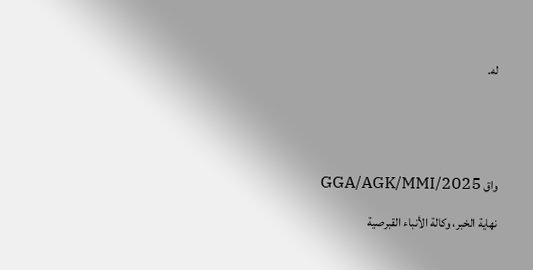له.





واق GGA/AGK/MMI/2025

نهاية الخبر، وكالة الأنباء القبرصية